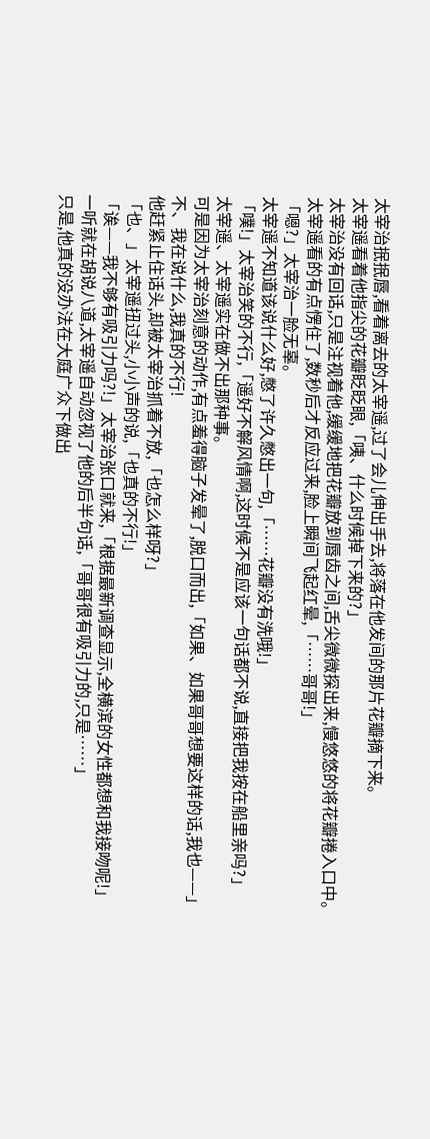太宰治抿抿唇,看着离去的太宰遥,过了会儿伸出手去,将落在他发间的那片花瓣摘下来。
太宰遥看着他指尖的花瓣眨眨眼,「咦、什么时候掉下来的?」
太宰治没有回话,只是注视着他,缓缓地把花瓣放到唇齿之间,舌尖微微探出来,慢悠悠的将花瓣捲入口中。
太宰遥看的有点愣住了,数秒后才反应过来,脸上瞬间飞起红晕,「……哥哥!」
「嗯?」太宰治一脸无辜。
太宰遥不知道该说什么好,憋了许久憋出一句,「……花瓣没有洗哦!」
「噗!」太宰治笑的不行,「遥好不解风情啊,这时候不是应该一句话都不说,直接把我按在船里亲吗?」
太宰遥、太宰遥实在做不出那种事。
可是因为太宰治刻意的动作,有点羞得脑子发晕了,脱口而出,「如果、如果哥哥想要这样的话,我也——」
不、我在说什么,我真的不行!
他赶紧止住话头,却被太宰治抓着不放,「也怎么样呀?」
「也、」太宰遥扭过头,小小声的说,「也真的不行!」
「诶——我不够有吸引力吗?!」太宰治张口就来,「根据最新调查显示,全横滨的女性都想和我接吻呢!」
一听就在胡说八道,太宰遥自动忽视了他的后半句话,「哥哥很有吸引力的,只是……」
只是,他真的没办法在大庭广众下做出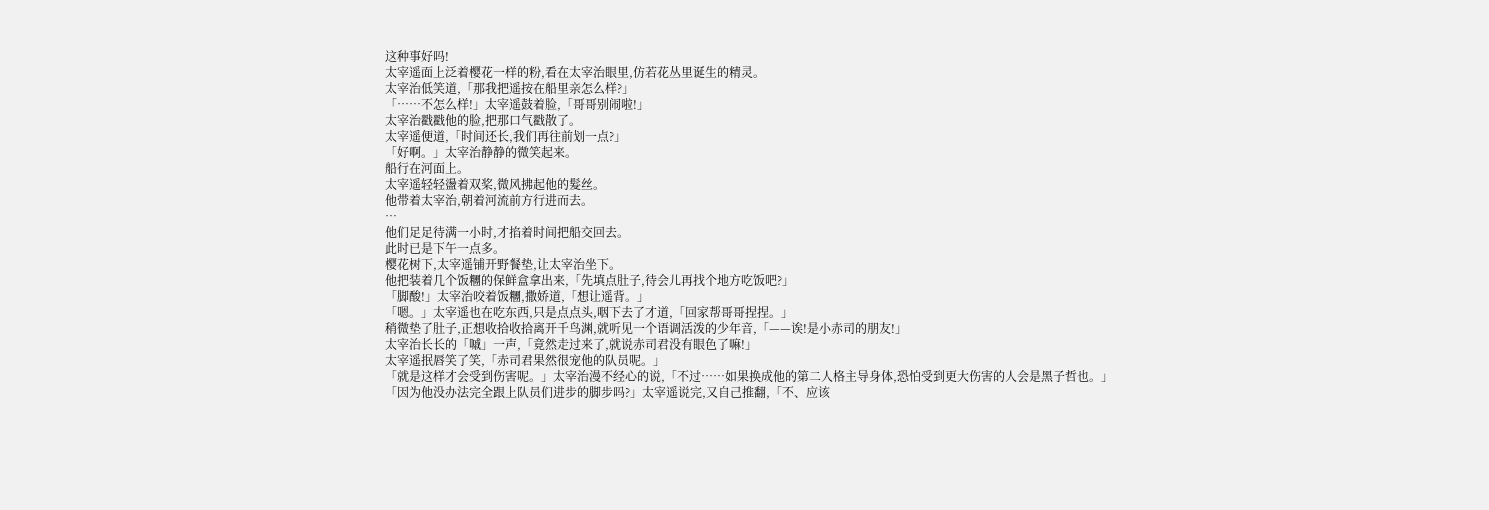这种事好吗!
太宰遥面上泛着樱花一样的粉,看在太宰治眼里,仿若花丛里诞生的精灵。
太宰治低笑道,「那我把遥按在船里亲怎么样?」
「……不怎么样!」太宰遥鼓着脸,「哥哥别闹啦!」
太宰治戳戳他的脸,把那口气戳散了。
太宰遥便道,「时间还长,我们再往前划一点?」
「好啊。」太宰治静静的微笑起来。
船行在河面上。
太宰遥轻轻盪着双桨,微风拂起他的髮丝。
他带着太宰治,朝着河流前方行进而去。
…
他们足足待满一小时,才掐着时间把船交回去。
此时已是下午一点多。
樱花树下,太宰遥铺开野餐垫,让太宰治坐下。
他把装着几个饭糰的保鲜盒拿出来,「先填点肚子,待会儿再找个地方吃饭吧?」
「脚酸!」太宰治咬着饭糰,撒娇道,「想让遥背。」
「嗯。」太宰遥也在吃东西,只是点点头,咽下去了才道,「回家帮哥哥捏捏。」
稍微垫了肚子,正想收拾收拾离开千鸟渊,就听见一个语调活泼的少年音,「——诶!是小赤司的朋友!」
太宰治长长的「嘁」一声,「竟然走过来了,就说赤司君没有眼色了嘛!」
太宰遥抿唇笑了笑,「赤司君果然很宠他的队员呢。」
「就是这样才会受到伤害呢。」太宰治漫不经心的说,「不过……如果换成他的第二人格主导身体,恐怕受到更大伤害的人会是黑子哲也。」
「因为他没办法完全跟上队员们进步的脚步吗?」太宰遥说完,又自己推翻,「不、应该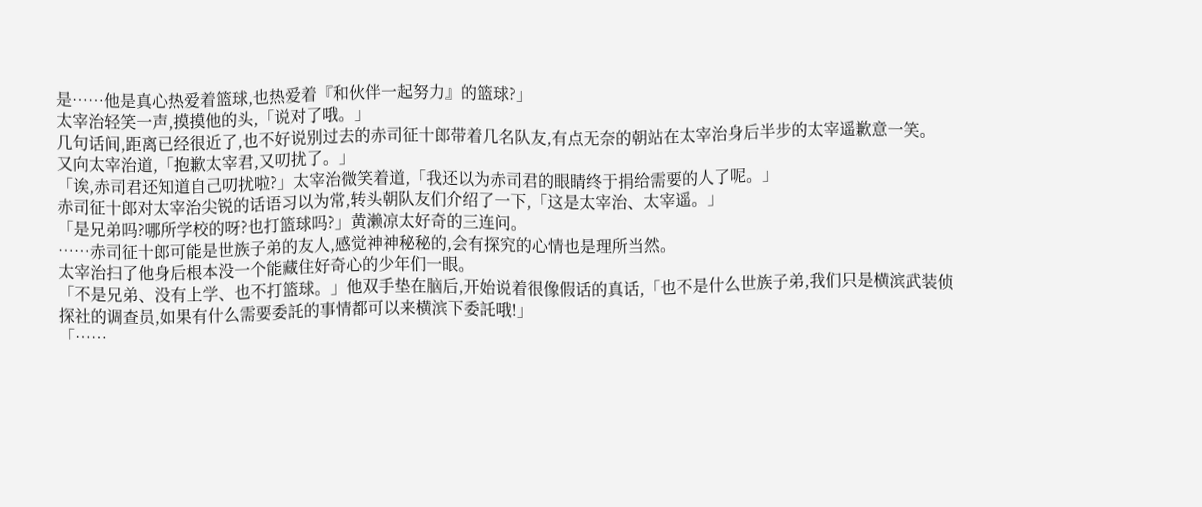是……他是真心热爱着篮球,也热爱着『和伙伴一起努力』的篮球?」
太宰治轻笑一声,摸摸他的头,「说对了哦。」
几句话间,距离已经很近了,也不好说别过去的赤司征十郎带着几名队友,有点无奈的朝站在太宰治身后半步的太宰遥歉意一笑。
又向太宰治道,「抱歉太宰君,又叨扰了。」
「诶,赤司君还知道自己叨扰啦?」太宰治微笑着道,「我还以为赤司君的眼睛终于捐给需要的人了呢。」
赤司征十郎对太宰治尖锐的话语习以为常,转头朝队友们介绍了一下,「这是太宰治、太宰遥。」
「是兄弟吗?哪所学校的呀?也打篮球吗?」黄濑凉太好奇的三连问。
……赤司征十郎可能是世族子弟的友人,感觉神神秘秘的,会有探究的心情也是理所当然。
太宰治扫了他身后根本没一个能藏住好奇心的少年们一眼。
「不是兄弟、没有上学、也不打篮球。」他双手垫在脑后,开始说着很像假话的真话,「也不是什么世族子弟,我们只是横滨武装侦探社的调查员,如果有什么需要委託的事情都可以来横滨下委託哦!」
「……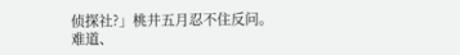侦探社?」桃井五月忍不住反问。
难道、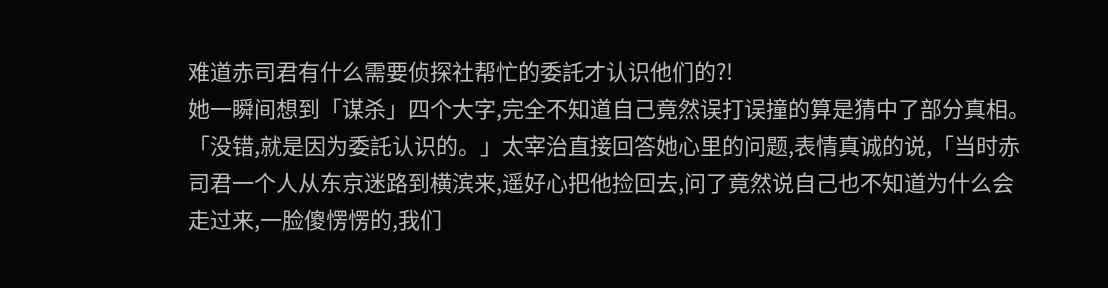难道赤司君有什么需要侦探社帮忙的委託才认识他们的?!
她一瞬间想到「谋杀」四个大字,完全不知道自己竟然误打误撞的算是猜中了部分真相。
「没错,就是因为委託认识的。」太宰治直接回答她心里的问题,表情真诚的说,「当时赤司君一个人从东京迷路到横滨来,遥好心把他捡回去,问了竟然说自己也不知道为什么会走过来,一脸傻愣愣的,我们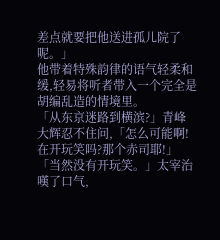差点就要把他送进孤儿院了呢。」
他带着特殊韵律的语气轻柔和缓,轻易将听者带入一个完全是胡编乱造的情境里。
「从东京迷路到横滨?」青峰大辉忍不住问,「怎么可能啊!在开玩笑吗?那个赤司耶!」
「当然没有开玩笑。」太宰治嘆了口气,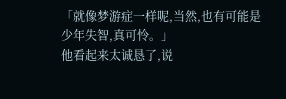「就像梦游症一样呢,当然,也有可能是少年失智,真可怜。」
他看起来太诚恳了,说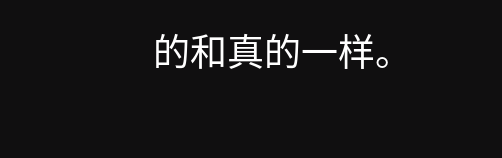的和真的一样。